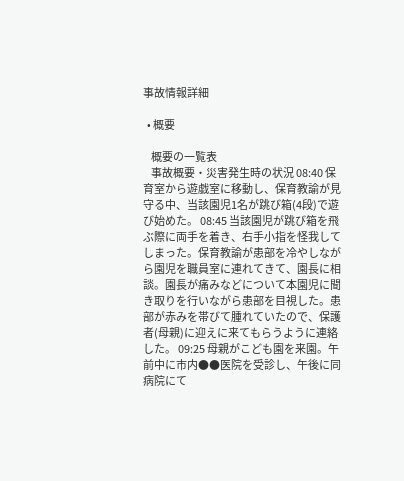事故情報詳細

  • 概要

    概要の一覧表
    事故概要・災害発生時の状況 08:40 保育室から遊戯室に移動し、保育教諭が見守る中、当該園児1名が跳び箱(4段)で遊び始めた。 08:45 当該園児が跳び箱を飛ぶ際に両手を着き、右手小指を怪我してしまった。保育教諭が患部を冷やしながら園児を職員室に連れてきて、園長に相談。園長が痛みなどについて本園児に聞き取りを行いながら患部を目視した。患部が赤みを帯びて腫れていたので、保護者(母親)に迎えに来てもらうように連絡した。 09:25 母親がこども園を来園。午前中に市内●●医院を受診し、午後に同病院にて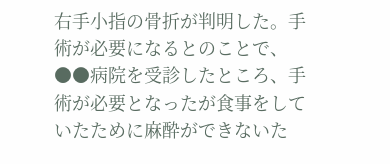右手小指の骨折が判明した。手術が必要になるとのことで、●●病院を受診したところ、手術が必要となったが食事をしていたために麻酔ができないた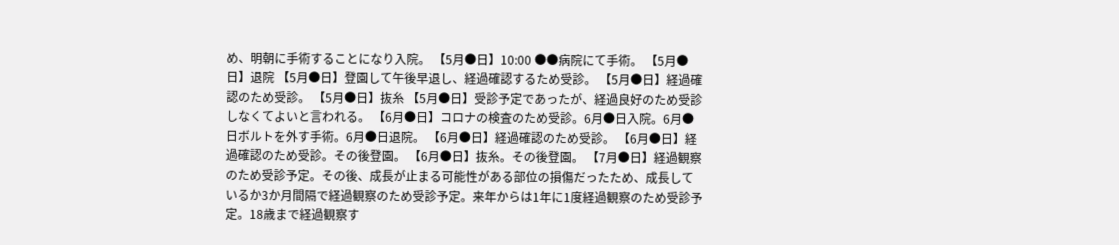め、明朝に手術することになり入院。 【5月●日】10:00 ●●病院にて手術。 【5月●日】退院 【5月●日】登園して午後早退し、経過確認するため受診。 【5月●日】経過確認のため受診。 【5月●日】抜糸 【5月●日】受診予定であったが、経過良好のため受診しなくてよいと言われる。 【6月●日】コロナの検査のため受診。6月●日入院。6月●日ボルトを外す手術。6月●日退院。 【6月●日】経過確認のため受診。 【6月●日】経過確認のため受診。その後登園。 【6月●日】抜糸。その後登園。 【7月●日】経過観察のため受診予定。その後、成長が止まる可能性がある部位の損傷だったため、成長しているか3か月間隔で経過観察のため受診予定。来年からは1年に1度経過観察のため受診予定。18歳まで経過観察す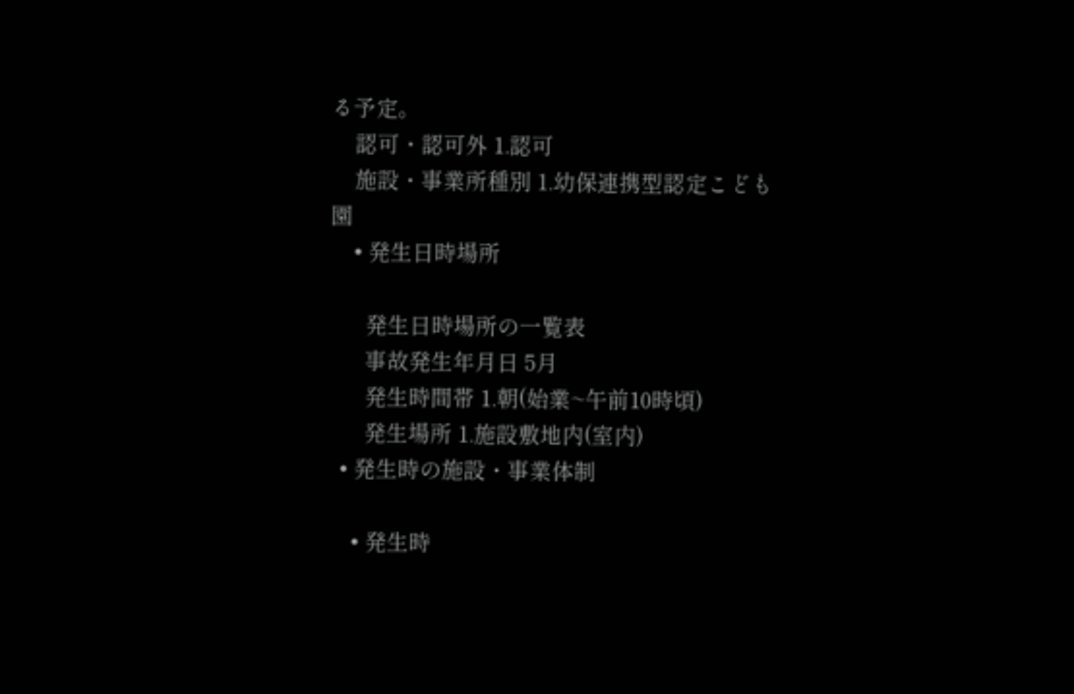る予定。
    認可・認可外 1.認可
    施設・事業所種別 1.幼保連携型認定こども園
    • 発生日時場所

      発生日時場所の一覧表
      事故発生年月日 5月
      発生時間帯 1.朝(始業~午前10時頃)
      発生場所 1.施設敷地内(室内)
  • 発生時の施設・事業体制

    • 発生時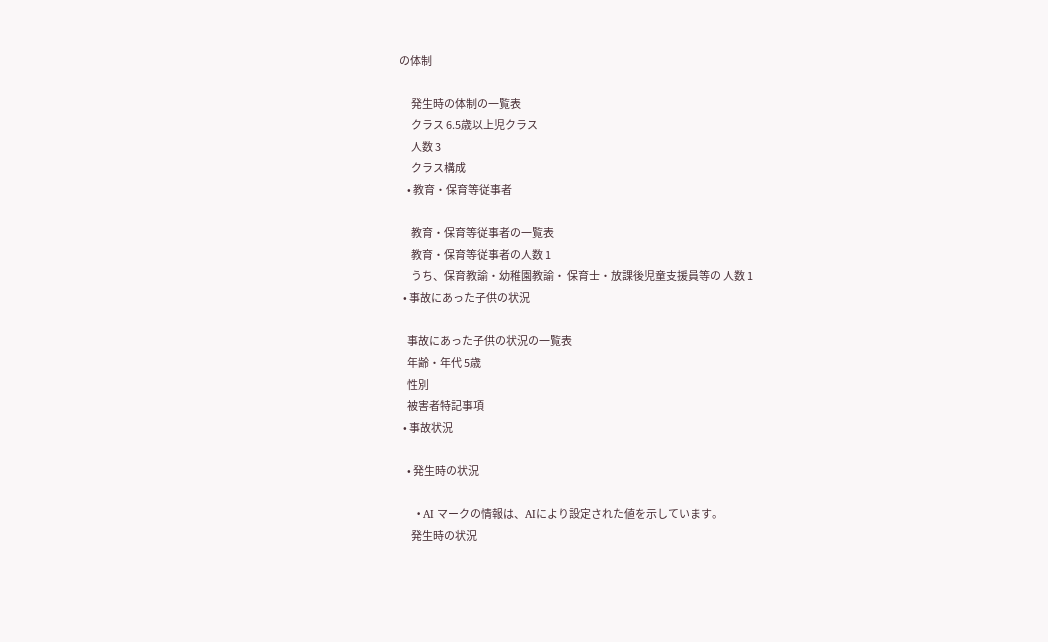の体制

      発生時の体制の一覧表
      クラス 6.5歳以上児クラス
      人数 3
      クラス構成
    • 教育・保育等従事者

      教育・保育等従事者の一覧表
      教育・保育等従事者の人数 1
      うち、保育教諭・幼稚園教諭・ 保育士・放課後児童支援員等の 人数 1
  • 事故にあった子供の状況

    事故にあった子供の状況の一覧表
    年齢・年代 5歳
    性別
    被害者特記事項
  • 事故状況

    • 発生時の状況

      • AI マークの情報は、AIにより設定された値を示しています。
      発生時の状況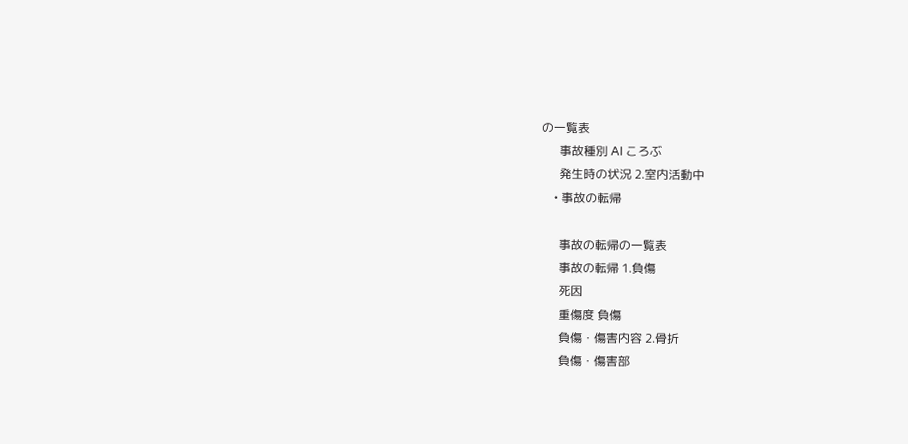の一覧表
      事故種別 AI ころぶ
      発生時の状況 2.室内活動中
    • 事故の転帰

      事故の転帰の一覧表
      事故の転帰 1.負傷
      死因
      重傷度 負傷
      負傷・傷害内容 2.骨折
      負傷・傷害部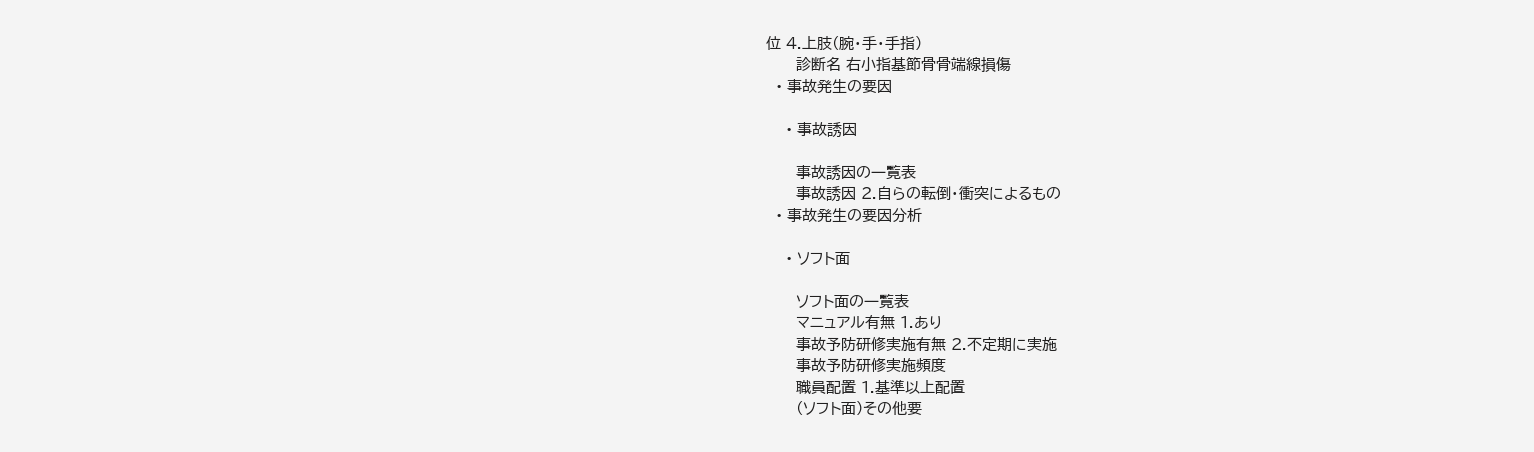位 4.上肢(腕・手・手指)
      診断名 右小指基節骨骨端線損傷
  • 事故発生の要因

    • 事故誘因

      事故誘因の一覧表
      事故誘因 2.自らの転倒・衝突によるもの
  • 事故発生の要因分析

    • ソフト面

      ソフト面の一覧表
      マニュアル有無 1.あり
      事故予防研修実施有無 2.不定期に実施
      事故予防研修実施頻度
      職員配置 1.基準以上配置
      (ソフト面)その他要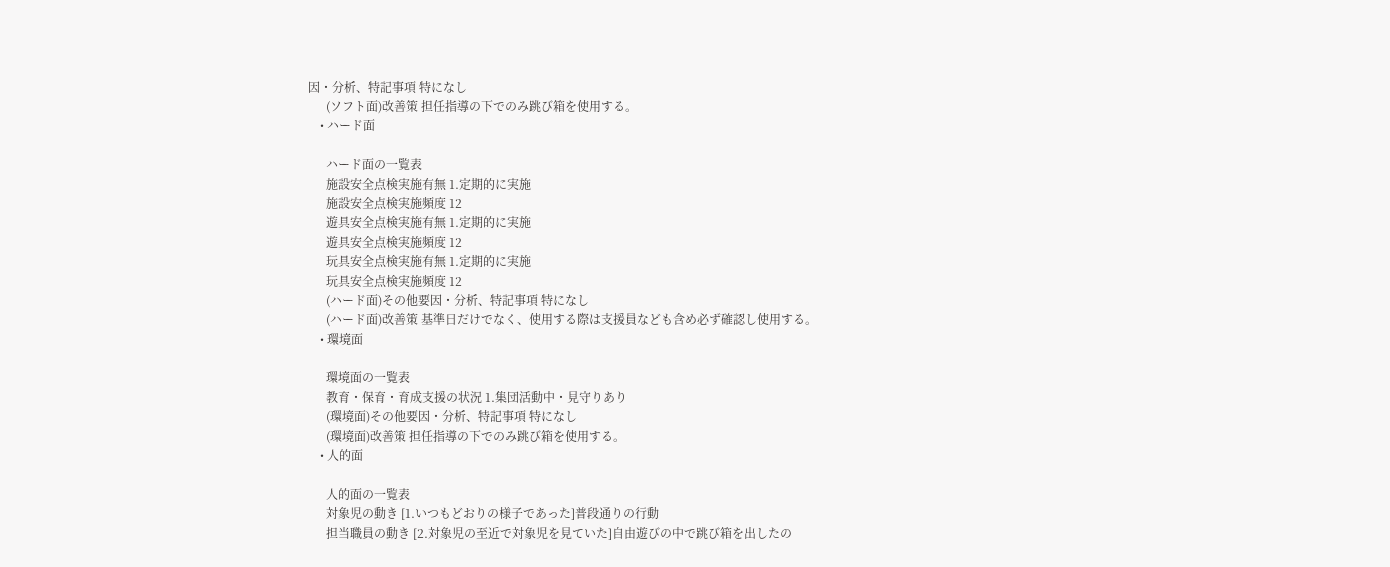因・分析、特記事項 特になし
      (ソフト面)改善策 担任指導の下でのみ跳び箱を使用する。
    • ハード面

      ハード面の一覧表
      施設安全点検実施有無 1.定期的に実施
      施設安全点検実施頻度 12
      遊具安全点検実施有無 1.定期的に実施
      遊具安全点検実施頻度 12
      玩具安全点検実施有無 1.定期的に実施
      玩具安全点検実施頻度 12
      (ハード面)その他要因・分析、特記事項 特になし
      (ハード面)改善策 基準日だけでなく、使用する際は支援員なども含め必ず確認し使用する。
    • 環境面

      環境面の一覧表
      教育・保育・育成支援の状況 1.集団活動中・見守りあり
      (環境面)その他要因・分析、特記事項 特になし
      (環境面)改善策 担任指導の下でのみ跳び箱を使用する。
    • 人的面

      人的面の一覧表
      対象児の動き [1.いつもどおりの様子であった]普段通りの行動
      担当職員の動き [2.対象児の至近で対象児を見ていた]自由遊びの中で跳び箱を出したの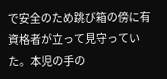で安全のため跳び箱の傍に有資格者が立って見守っていた。本児の手の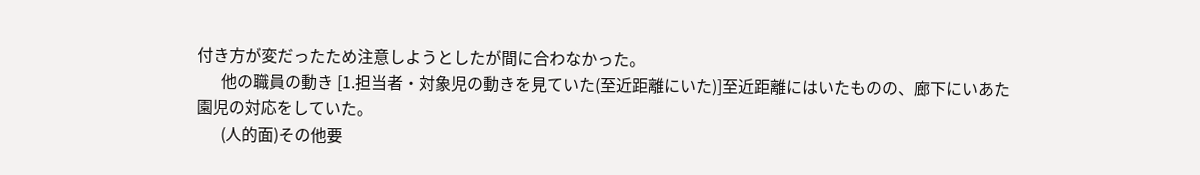付き方が変だったため注意しようとしたが間に合わなかった。
      他の職員の動き [1.担当者・対象児の動きを見ていた(至近距離にいた)]至近距離にはいたものの、廊下にいあた園児の対応をしていた。
      (人的面)その他要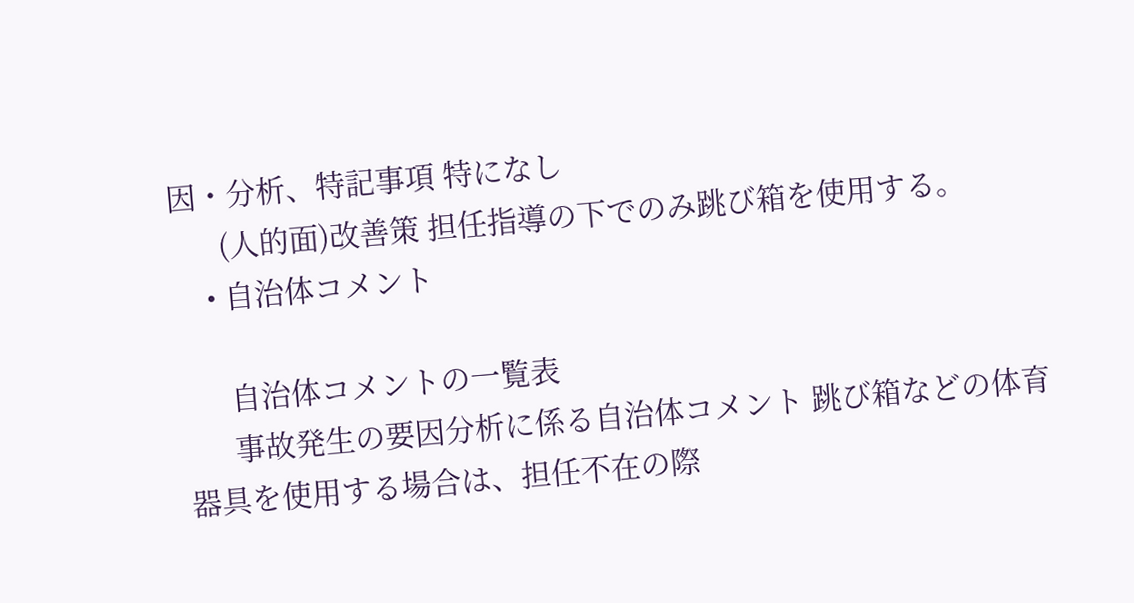因・分析、特記事項 特になし
      (人的面)改善策 担任指導の下でのみ跳び箱を使用する。
    • 自治体コメント

      自治体コメントの一覧表
      事故発生の要因分析に係る自治体コメント 跳び箱などの体育器具を使用する場合は、担任不在の際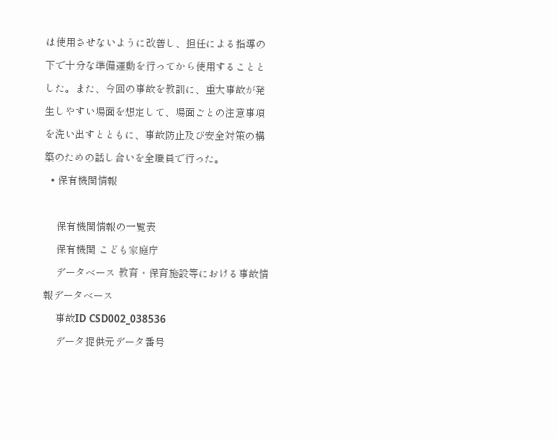は使用させないように改善し、担任による指導の下で十分な準備運動を行ってから使用することとした。また、今回の事故を教訓に、重大事故が発生しやすい場面を想定して、場面ごとの注意事項を洗い出すとともに、事故防止及び安全対策の構築のための話し合いを全職員で行った。
  • 保有機関情報

    保有機関情報の一覧表
    保有機関 こども家庭庁
    データベース 教育・保育施設等における事故情報データベース
    事故ID CSD002_038536
    データ提供元データ番号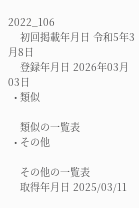2022_106
    初回掲載年月日 令和5年3月8日
    登録年月日 2026年03月03日
  • 類似

    類似の一覧表
  • その他

    その他の一覧表
    取得年月日 2025/03/11